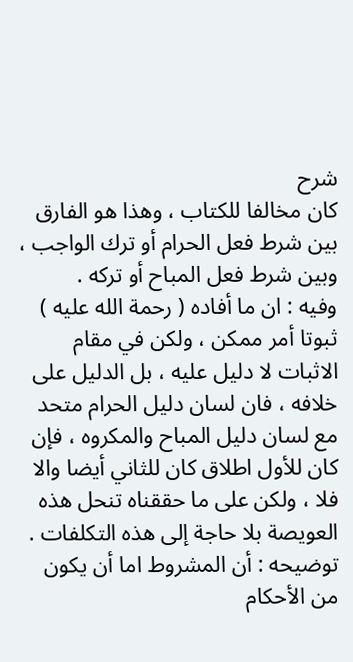شرح
كان مخالفا للكتاب ، وهذا هو الفارق بين شرط فعل الحرام أو ترك الواجب ، وبين شرط فعل المباح أو تركه .
وفيه : ان ما أفاده ( رحمة الله عليه ) ثبوتا أمر ممكن ، ولكن في مقام الاثبات لا دليل عليه ، بل الدليل على خلافه ، فان لسان دليل الحرام متحد مع لسان دليل المباح والمكروه ، فإن كان للأول اطلاق كان للثاني أيضا والا فلا ، ولكن على ما حققناه تنحل هذه العويصة بلا حاجة إلى هذه التكلفات .
توضيحه : أن المشروط اما أن يكون من الأحكام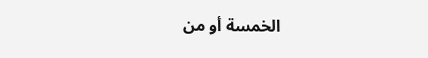الخمسة أو من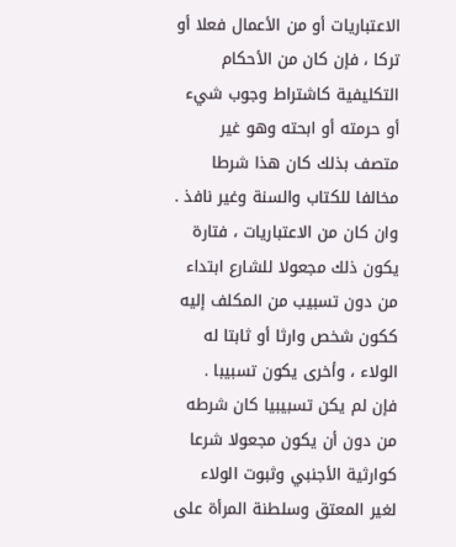الاعتباريات أو من الأعمال فعلا أو تركا ، فإن كان من الأحكام التكليفية كاشتراط وجوب شيء أو حرمته أو ابحته وهو غير متصف بذلك كان هذا شرطا مخالفا للكتاب والسنة وغير نافذ .
وان كان من الاعتباريات ، فتارة يكون ذلك مجعولا للشارع ابتداء من دون تسبيب من المكلف إليه ككون شخص وارثا أو ثابتا له الولاء ، وأخرى يكون تسبيبا .
فإن لم يكن تسبيبيا كان شرطه من دون أن يكون مجعولا شرعا كوارثية الأجنبي وثبوت الولاء لغير المعتق وسلطنة المرأة على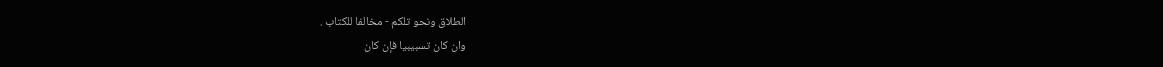الطلاق ونحو تلكم - مخالفا للكتاب .
وان كان تسبيبيا فإن كان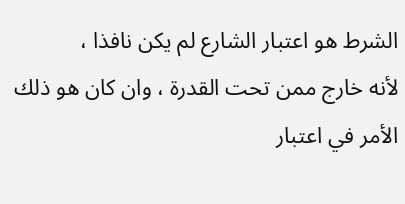الشرط هو اعتبار الشارع لم يكن نافذا ،
لأنه خارج ممن تحت القدرة ، وان كان هو ذلك الأمر في اعتبار